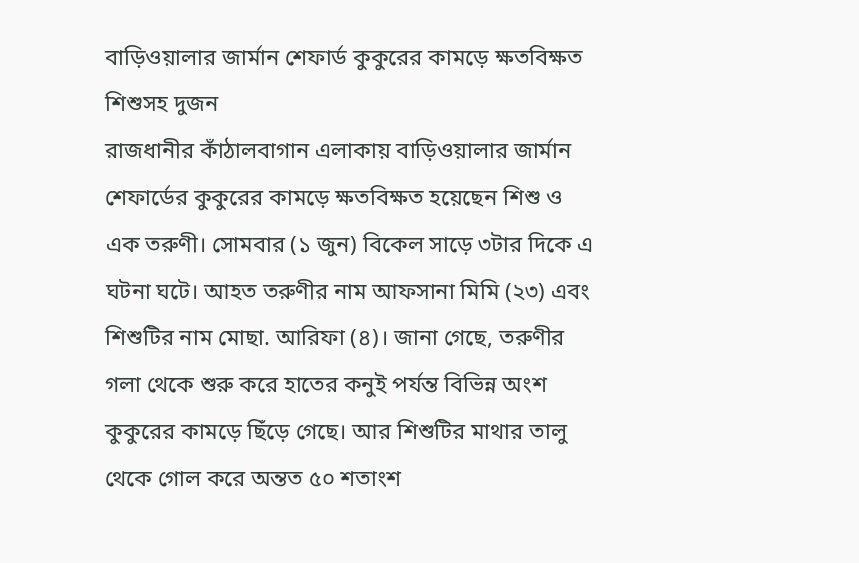বাড়িওয়ালার জার্মান শেফার্ড কুকুরের কামড়ে ক্ষতবিক্ষত শিশুসহ দুজন
রাজধানীর কাঁঠালবাগান এলাকায় বাড়িওয়ালার জার্মান শেফার্ডের কুকুরের কামড়ে ক্ষতবিক্ষত হয়েছেন শিশু ও এক তরুণী। সোমবার (১ জুন) বিকেল সাড়ে ৩টার দিকে এ ঘটনা ঘটে। আহত তরুণীর নাম আফসানা মিমি (২৩) এবং শিশুটির নাম মোছা. আরিফা (৪)। জানা গেছে, তরুণীর গলা থেকে শুরু করে হাতের কনুই পর্যন্ত বিভিন্ন অংশ কুকুরের কামড়ে ছিঁড়ে গেছে। আর শিশুটির মাথার তালু থেকে গোল করে অন্তত ৫০ শতাংশ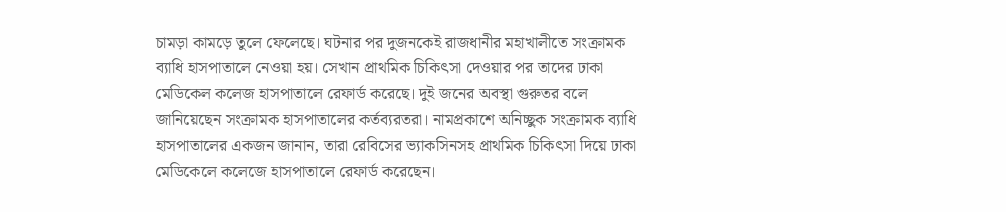চামড়া কামড়ে তুলে ফেলেছে। ঘটনার পর দুজনকেই রাজধানীর মহাখালীতে সংক্রামক ব্যাধি হাসপাতালে নেওয়া হয়। সেখান প্রাথমিক চিকিৎসা দেওয়ার পর তাদের ঢাকা মেডিকেল কলেজ হাসপাতালে রেফার্ড করেছে। দুই জনের অবস্থা গুরুতর বলে জানিয়েছেন সংক্রামক হাসপাতালের কর্তব্যরতরা। নামপ্রকাশে অনিচ্ছুক সংক্রামক ব্যাধি হাসপাতালের একজন জানান, তারা রেবিসের ভ্যাকসিনসহ প্রাথমিক চিকিৎসা দিয়ে ঢাকা মেডিকেলে কলেজে হাসপাতালে রেফার্ড করেছেন।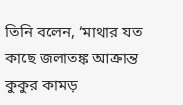তিনি বলেন, ‘মাথার যত কাছে জলাতঙ্ক আক্রান্ত কুকুর কামড়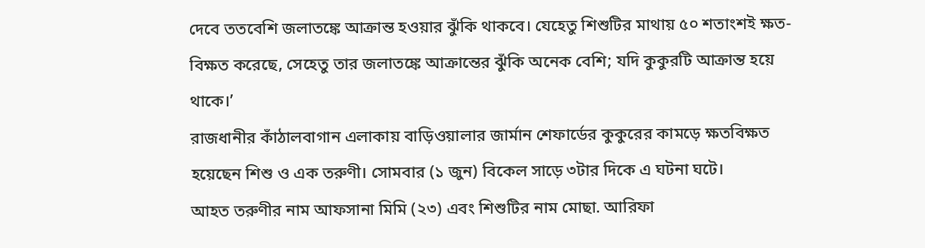দেবে ততবেশি জলাতঙ্কে আক্রান্ত হওয়ার ঝুঁকি থাকবে। যেহেতু শিশুটির মাথায় ৫০ শতাংশই ক্ষত-বিক্ষত করেছে, সেহেতু তার জলাতঙ্কে আক্রান্তের ঝুঁকি অনেক বেশি; যদি কুকুরটি আক্রান্ত হয়ে থাকে।’
রাজধানীর কাঁঠালবাগান এলাকায় বাড়িওয়ালার জার্মান শেফার্ডের কুকুরের কামড়ে ক্ষতবিক্ষত হয়েছেন শিশু ও এক তরুণী। সোমবার (১ জুন) বিকেল সাড়ে ৩টার দিকে এ ঘটনা ঘটে।
আহত তরুণীর নাম আফসানা মিমি (২৩) এবং শিশুটির নাম মোছা. আরিফা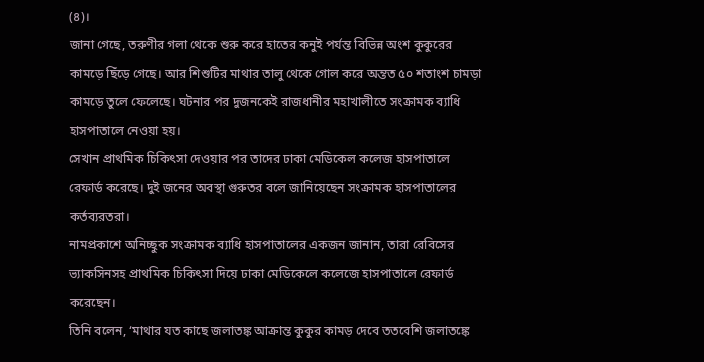(৪)।
জানা গেছে, তরুণীর গলা থেকে শুরু করে হাতের কনুই পর্যন্ত বিভিন্ন অংশ কুকুরের কামড়ে ছিঁড়ে গেছে। আর শিশুটির মাথার তালু থেকে গোল করে অন্তত ৫০ শতাংশ চামড়া কামড়ে তুলে ফেলেছে। ঘটনার পর দুজনকেই রাজধানীর মহাখালীতে সংক্রামক ব্যাধি হাসপাতালে নেওয়া হয়।
সেখান প্রাথমিক চিকিৎসা দেওয়ার পর তাদের ঢাকা মেডিকেল কলেজ হাসপাতালে রেফার্ড করেছে। দুই জনের অবস্থা গুরুতর বলে জানিয়েছেন সংক্রামক হাসপাতালের কর্তব্যরতরা।
নামপ্রকাশে অনিচ্ছুক সংক্রামক ব্যাধি হাসপাতালের একজন জানান, তারা রেবিসের ভ্যাকসিনসহ প্রাথমিক চিকিৎসা দিয়ে ঢাকা মেডিকেলে কলেজে হাসপাতালে রেফার্ড করেছেন।
তিনি বলেন, ‘মাথার যত কাছে জলাতঙ্ক আক্রান্ত কুকুর কামড় দেবে ততবেশি জলাতঙ্কে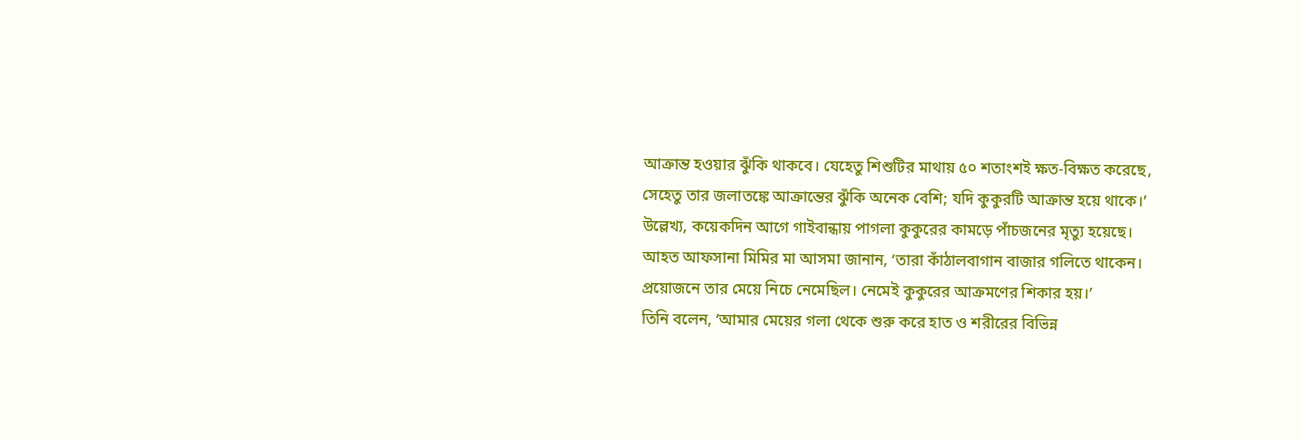আক্রান্ত হওয়ার ঝুঁকি থাকবে। যেহেতু শিশুটির মাথায় ৫০ শতাংশই ক্ষত-বিক্ষত করেছে, সেহেতু তার জলাতঙ্কে আক্রান্তের ঝুঁকি অনেক বেশি; যদি কুকুরটি আক্রান্ত হয়ে থাকে।’
উল্লেখ্য, কয়েকদিন আগে গাইবান্ধায় পাগলা কুকুরের কামড়ে পাঁচজনের মৃত্যু হয়েছে।
আহত আফসানা মিমির মা আসমা জানান, ‘তারা কাঁঠালবাগান বাজার গলিতে থাকেন। প্রয়োজনে তার মেয়ে নিচে নেমেছিল। নেমেই কুকুরের আক্রমণের শিকার হয়।’
তিনি বলেন, ‘আমার মেয়ের গলা থেকে শুরু করে হাত ও শরীরের বিভিন্ন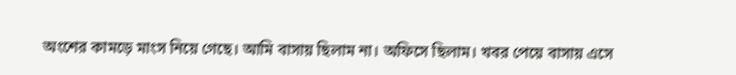অংশের কামড়ে মাংস নিয়ে গেছে। আমি বাসায় ছিলাম না। অফিসে ছিলাম। খবর পেয়ে বাসায় এসে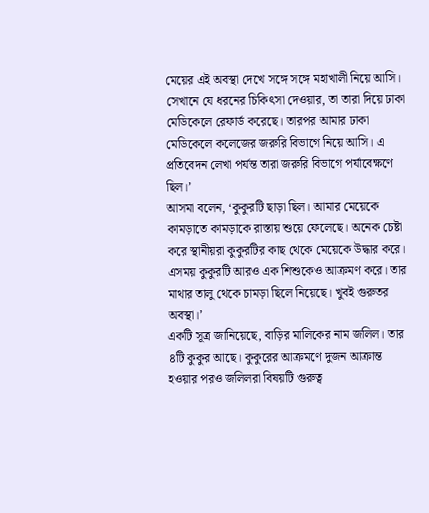মেয়ের এই অবস্থা দেখে সঙ্গে সঙ্গে মহাখালী নিয়ে আসি। সেখানে যে ধরনের চিকিৎসা দেওয়ার, তা তারা দিয়ে ঢাকা মেডিকেলে রেফার্ড করেছে। তারপর আমার ঢাকা মেডিকেলে কলেজের জরুরি বিভাগে নিয়ে আসি। এ প্রতিবেদন লেখা পর্যন্ত তারা জরুরি বিভাগে পর্যাবেক্ষণে ছিল।’
আসমা বলেন, ‘কুকুরটি ছাড়া ছিল। আমার মেয়েকে কামড়াতে কামড়াকে রাস্তায় শুয়ে ফেলেছে। অনেক চেষ্টা করে স্থানীয়রা কুকুরটির কাছ থেকে মেয়েকে উদ্ধার করে। এসময় কুকুরটি আরও এক শিশুকেও আক্রমণ করে। তার মাথার তালু থেকে চামড়া ছিলে নিয়েছে। খুবই গুরুতর অবস্থা।’
একটি সূত্র জানিয়েছে, বাড়ির মালিকের নাম জলিল। তার ৪টি কুকুর আছে। কুকুরের আক্রমণে দুজন আক্রান্ত হওয়ার পরও জলিলরা বিষয়টি গুরুত্ব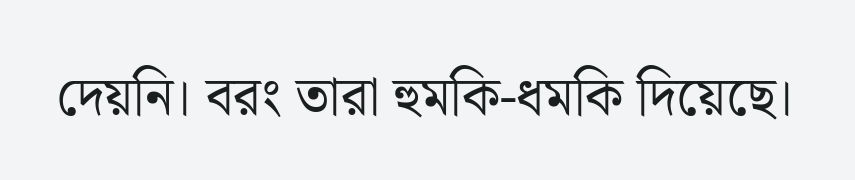দেয়নি। বরং তারা হুমকি-ধমকি দিয়েছে।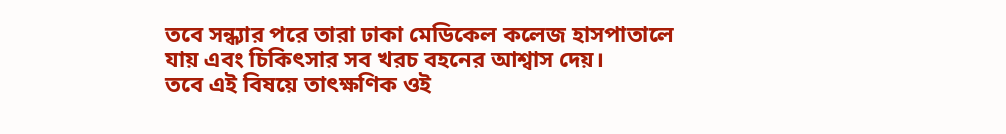তবে সন্ধ্যার পরে তারা ঢাকা মেডিকেল কলেজ হাসপাতালে যায় এবং চিকিৎসার সব খরচ বহনের আশ্বাস দেয়।
তবে এই বিষয়ে তাৎক্ষণিক ওই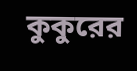কুকুরের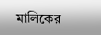মালিকের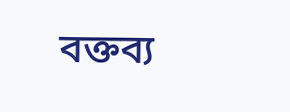বক্তব্য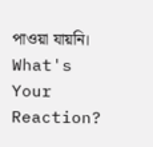পাওয়া যায়নি।
What's Your Reaction?